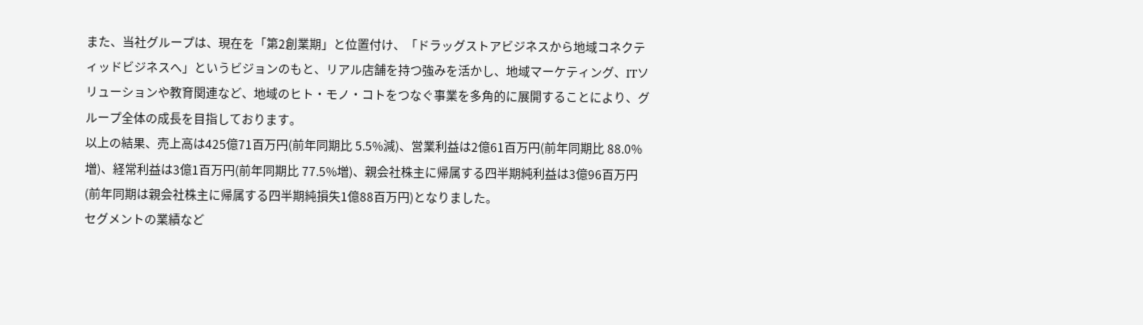また、当社グループは、現在を「第2創業期」と位置付け、「ドラッグストアビジネスから地域コネクティッドビジネスへ」というビジョンのもと、リアル店舗を持つ強みを活かし、地域マーケティング、ITソリューションや教育関連など、地域のヒト・モノ・コトをつなぐ事業を多角的に展開することにより、グループ全体の成長を目指しております。
以上の結果、売上高は425億71百万円(前年同期比 5.5%減)、営業利益は2億61百万円(前年同期比 88.0%増)、経常利益は3億1百万円(前年同期比 77.5%増)、親会社株主に帰属する四半期純利益は3億96百万円(前年同期は親会社株主に帰属する四半期純損失1億88百万円)となりました。
セグメントの業績など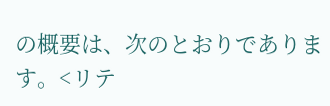の概要は、次のとおりであります。<リテ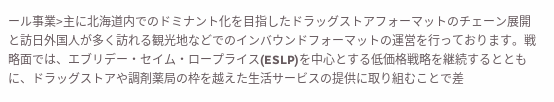ール事業>主に北海道内でのドミナント化を目指したドラッグストアフォーマットのチェーン展開と訪日外国人が多く訪れる観光地などでのインバウンドフォーマットの運営を行っております。戦略面では、エブリデー・セイム・ロープライス(ESLP)を中心とする低価格戦略を継続するとともに、ドラッグストアや調剤薬局の枠を越えた生活サービスの提供に取り組むことで差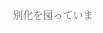別化を図っていま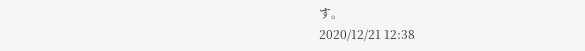す。
2020/12/21 12:38